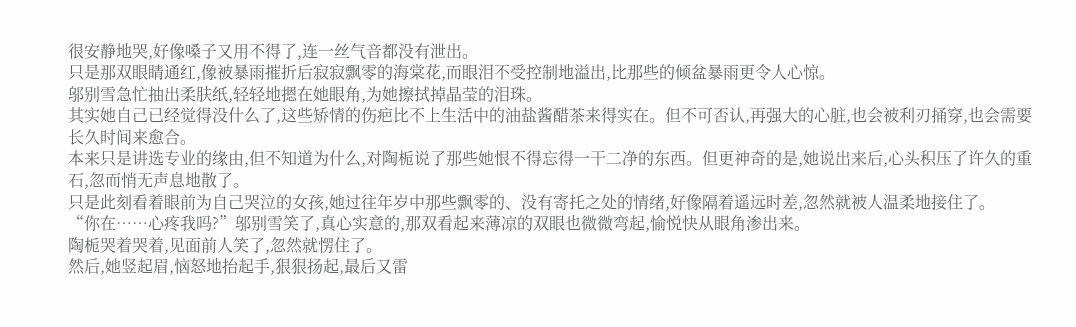很安静地哭,好像嗓子又用不得了,连一丝气音都没有泄出。
只是那双眼睛通红,像被暴雨摧折后寂寂飘零的海棠花,而眼泪不受控制地溢出,比那些的倾盆暴雨更令人心惊。
邬别雪急忙抽出柔肤纸,轻轻地摁在她眼角,为她擦拭掉晶莹的泪珠。
其实她自己已经觉得没什么了,这些矫情的伤疤比不上生活中的油盐酱醋茶来得实在。但不可否认,再强大的心脏,也会被利刃捅穿,也会需要长久时间来愈合。
本来只是讲选专业的缘由,但不知道为什么,对陶栀说了那些她恨不得忘得一干二净的东西。但更神奇的是,她说出来后,心头积压了许久的重石,忽而悄无声息地散了。
只是此刻看着眼前为自己哭泣的女孩,她过往年岁中那些飘零的、没有寄托之处的情绪,好像隔着遥远时差,忽然就被人温柔地接住了。
“你在……心疼我吗?”邬别雪笑了,真心实意的,那双看起来薄凉的双眼也微微弯起,愉悦快从眼角渗出来。
陶栀哭着哭着,见面前人笑了,忽然就愣住了。
然后,她竖起眉,恼怒地抬起手,狠狠扬起,最后又雷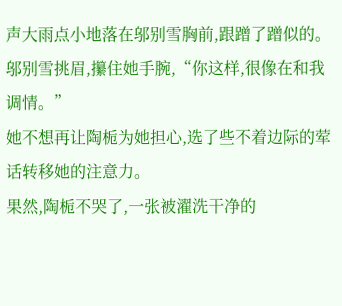声大雨点小地落在邬别雪胸前,跟蹭了蹭似的。
邬别雪挑眉,攥住她手腕,“你这样,很像在和我调情。”
她不想再让陶栀为她担心,选了些不着边际的荤话转移她的注意力。
果然,陶栀不哭了,一张被濯洗干净的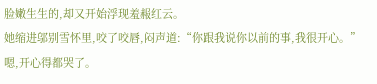脸嫩生生的,却又开始浮现羞赧红云。
她缩进邬别雪怀里,咬了咬唇,闷声道:“你跟我说你以前的事,我很开心。”
嗯,开心得都哭了。